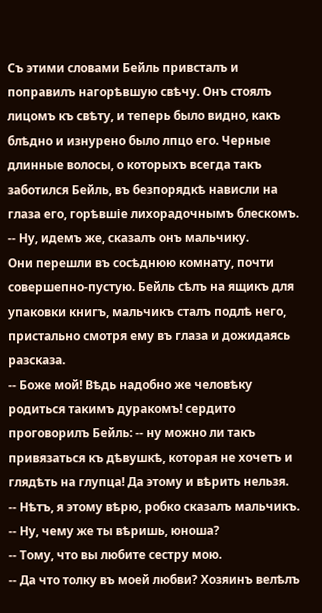Съ этими словами Бейль привсталъ и поправилъ нагорѣвшую свѣчу. Онъ стоялъ лицомъ къ свѣту, и теперь было видно, какъ блѣдно и изнурено было лпцо его. Черные длинные волосы, о которыхъ всегда такъ заботился Бейль, въ безпорядкѣ нависли на глаза его, горѣвшіе лихорадочнымъ блескомъ.
-- Ну, идемъ же, сказалъ онъ мальчику.
Они перешли въ сосѣднюю комнату, почти совершепно-пустую. Бейль сѣлъ на ящикъ для упаковки книгъ, мальчикъ сталъ подлѣ него, пристально смотря ему въ глаза и дожидаясь разсказа.
-- Боже мой! Вѣдь надобно же человѣку родиться такимъ дуракомъ! сердито проговорилъ Бейль: -- ну можно ли такъ привязаться къ дѣвушкѣ, которая не хочетъ и глядѣть на глупца! Да этому и вѣрить нельзя.
-- Нѣтъ, я этому вѣрю, робко сказалъ мальчикъ.
-- Ну, чему же ты вѣришь, юноша?
-- Тому, что вы любите сестру мою.
-- Да что толку въ моей любви? Хозяинъ велѣлъ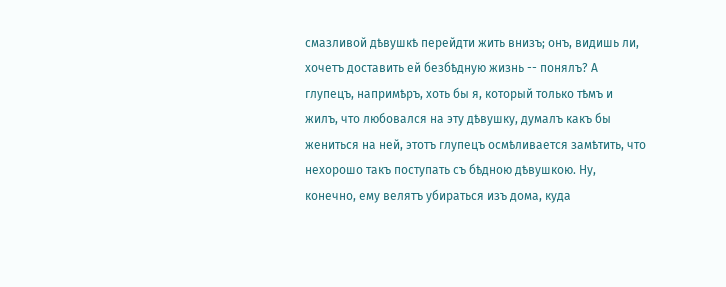смазливой дѣвушкѣ перейдти жить внизъ; онъ, видишь ли, хочетъ доставить ей безбѣдную жизнь -- понялъ? А глупецъ, напримѣръ, хоть бы я, который только тѣмъ и жилъ, что любовался на эту дѣвушку, думалъ какъ бы жениться на ней, этотъ глупецъ осмѣливается замѣтить, что нехорошо такъ поступать съ бѣдною дѣвушкою. Ну, конечно, ему велятъ убираться изъ дома, куда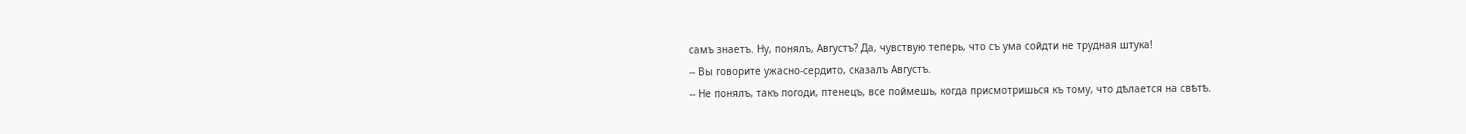самъ знаетъ. Ну, понялъ, Августъ? Да, чувствую теперь, что съ ума сойдти не трудная штука!
-- Вы говорите ужасно-сердито, сказалъ Августъ.
-- Не понялъ, такъ погоди, птенецъ, все поймешь, когда присмотришься къ тому, что дѣлается на свѣтѣ.